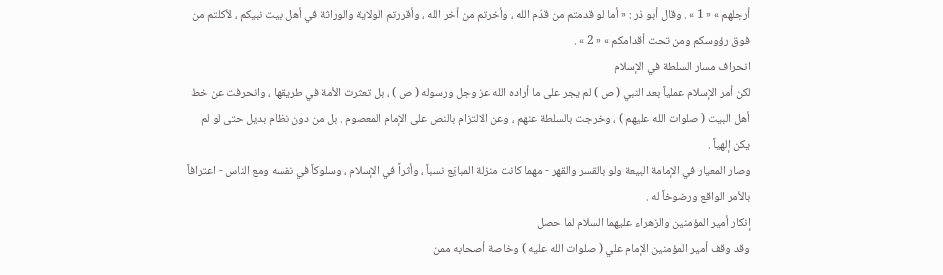أرجلهم » « 1 » . وقال أبو ذر : « أما لو قدمتم من قدّم الله ، وأخرتم من أخر الله ، وأقررتم الولاية والوراثة في أهل بيت نبيكم ، لأكلتم من فوق رؤوسكم ومن تحت أقدامكم » « 2 » .
انحراف مسار السلطة في الإسلام
لكن أمر الإسلام عملياً بعد النبي ( ص ) لم يجر على ما أراده الله عز وجل ورسوله ( ص ) ، بل تعثرت الأمة في طريقها ، وانحرفت عن خط أهل البيت ( صلوات الله عليهم ) ، وخرجت بالسلطة عنهم ، وعن الالتزام بالنص على الإمام المعصوم . بل من دون نظام بديل حتى لو لم يكن إلهياً .
وصار المعيار في الإمامة البيعة ولو بالقسر والقهر - مهما كانت منزلة المبايَع نسباً ، وأثراً في الإسلام ، وسلوكاً في نفسه ومع الناس - اعترافاً بالأمر الواقع ورضوخاً له .
إنكار أمير المؤمنين والزهراء عليهما السلام لما حصل
وقد وقف أمير المؤمنين الإمام علي ( صلوات الله عليه ) وخاصة أصحابه ممن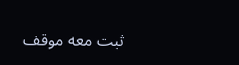ثبت معه موقف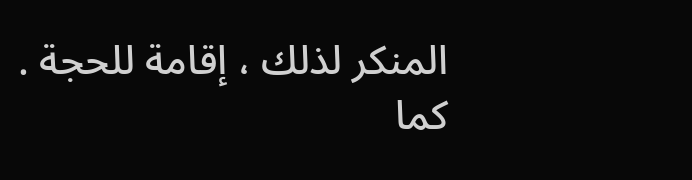المنكر لذلك ، إقامة للحجة .
كما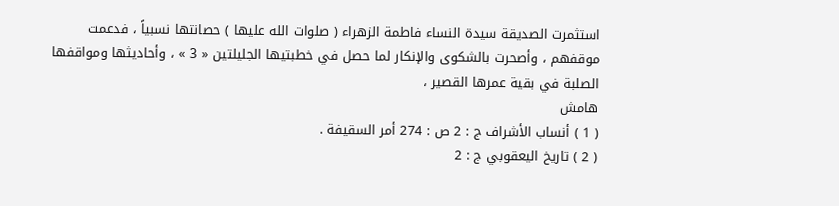استثمرت الصديقة سيدة النساء فاطمة الزهراء ( صلوات الله عليها ) حصانتها نسبياً ، فدعمت موقفهم ، وأصحرت بالشكوى والإنكار لما حصل في خطبتيها الجليلتين « 3 » ، وأحاديثها ومواقفها الصلبة في بقية عمرها القصير ،
هامش
( 1 ) أنساب الأشراف ج : 2 ص : 274 أمر السقيفة .
( 2 ) تاريخ اليعقوبي ج : 2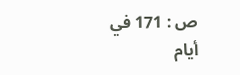ص : 171 في أيام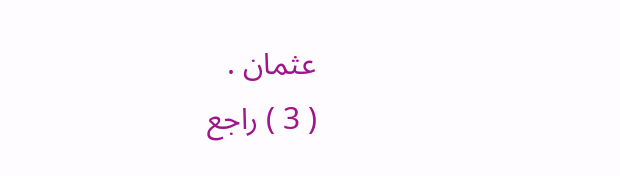عثمان .
( 3 ) راجع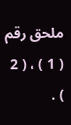ملحق رقم ( 1 ) ، ( 2 ) .